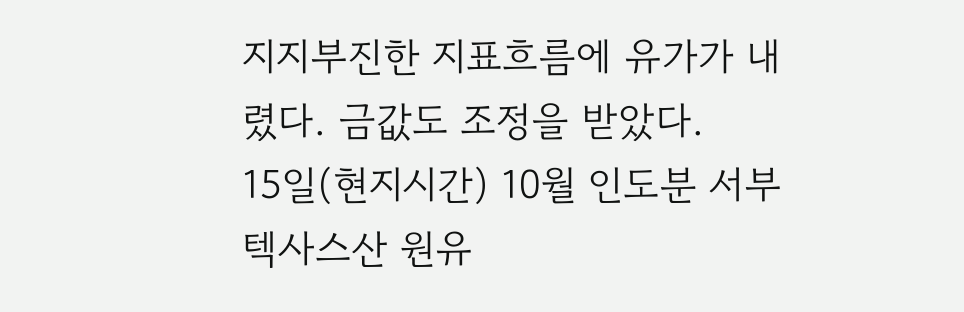지지부진한 지표흐름에 유가가 내렸다. 금값도 조정을 받았다.
15일(현지시간) 10월 인도분 서부텍사스산 원유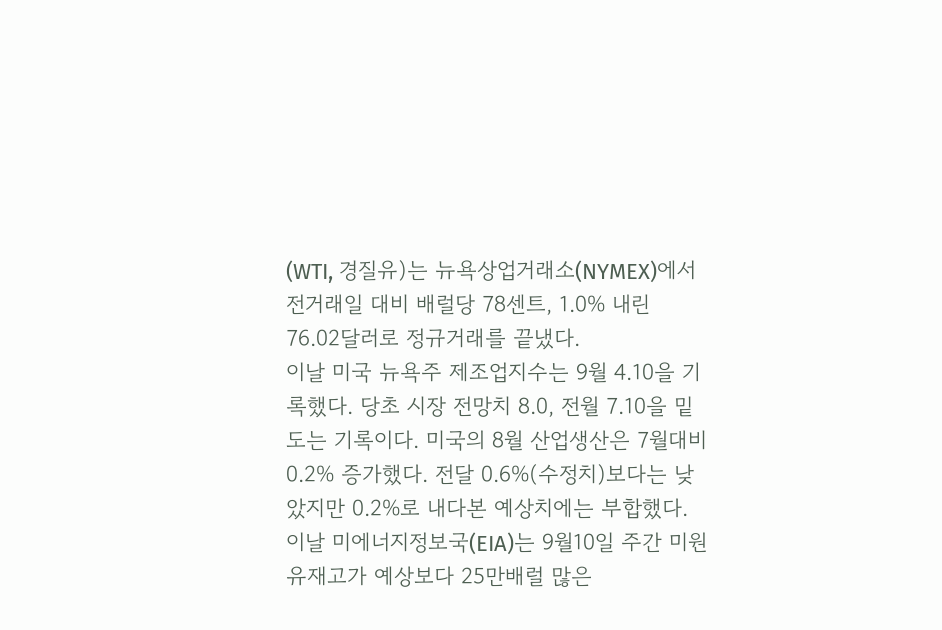(WTI, 경질유)는 뉴욕상업거래소(NYMEX)에서 전거래일 대비 배럴당 78센트, 1.0% 내린 76.02달러로 정규거래를 끝냈다.
이날 미국 뉴욕주 제조업지수는 9월 4.10을 기록했다. 당초 시장 전망치 8.0, 전월 7.10을 밑도는 기록이다. 미국의 8월 산업생산은 7월대비 0.2% 증가했다. 전달 0.6%(수정치)보다는 낮았지만 0.2%로 내다본 예상치에는 부합했다.
이날 미에너지정보국(EIA)는 9월10일 주간 미원유재고가 예상보다 25만배럴 많은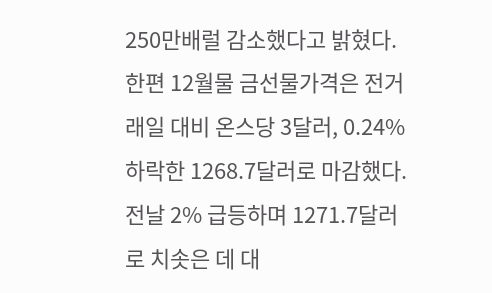250만배럴 감소했다고 밝혔다.
한편 12월물 금선물가격은 전거래일 대비 온스당 3달러, 0.24% 하락한 1268.7달러로 마감했다. 전날 2% 급등하며 1271.7달러로 치솟은 데 대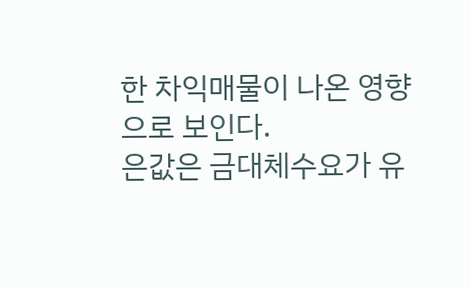한 차익매물이 나온 영향으로 보인다.
은값은 금대체수요가 유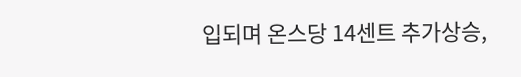입되며 온스당 14센트 추가상승,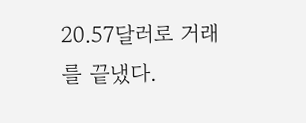20.57달러로 거래를 끝냈다.